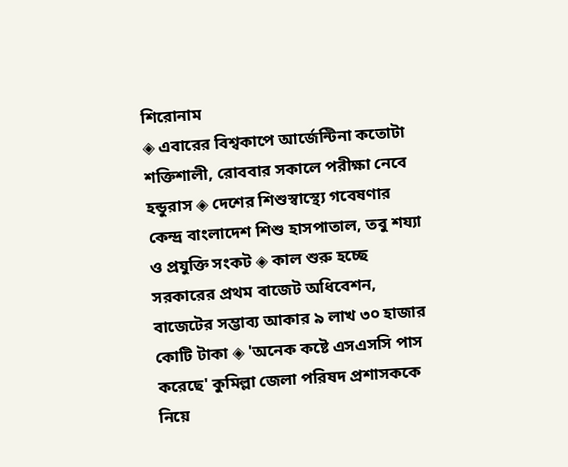শিরোনাম
◈ এবা‌রের বিশ্বকা‌পে আ‌র্জেন্টিনা ক‌তোটা শ‌ক্তিশালী, রোববার সকা‌লে পরীক্ষা নে‌বে হন্ডুরাস ◈ দেশের শিশুস্বাস্থ্যে গবেষণার কেন্দ্র বাংলাদেশ শিশু হাসপাতাল, তবু শয্যা ও প্রযুক্তি সংকট ◈ কাল শুরু হচ্ছে সরকারের প্রথম বাজেট অধিবেশন, বাজেটের সম্ভাব্য আকার ৯ লাখ ৩০ হাজার কোটি টাকা ◈ 'অনেক কষ্টে এসএসসি পাস করেছে' কুমিল্লা জেলা পরিষদ প্রশাসককে নিয়ে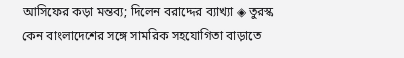আসিফের কড়া মন্তব্য; দিলেন বরাদ্দের ব্যাখ্যা ◈ তুরস্ক কেন বাংলাদেশের সঙ্গে সামরিক সহযোগিতা বাড়াতে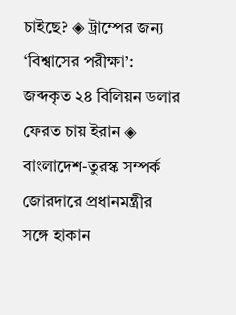চাইছে? ◈ ট্রাম্পের জন্য ‘বিশ্বাসের পরীক্ষা’: জব্দকৃত ২৪ বিলিয়ন ডলার ফেরত চায় ইরান ◈ বাংলাদেশ-তুরস্ক সম্পর্ক জোরদারে প্রধানমন্ত্রীর সঙ্গে হাকান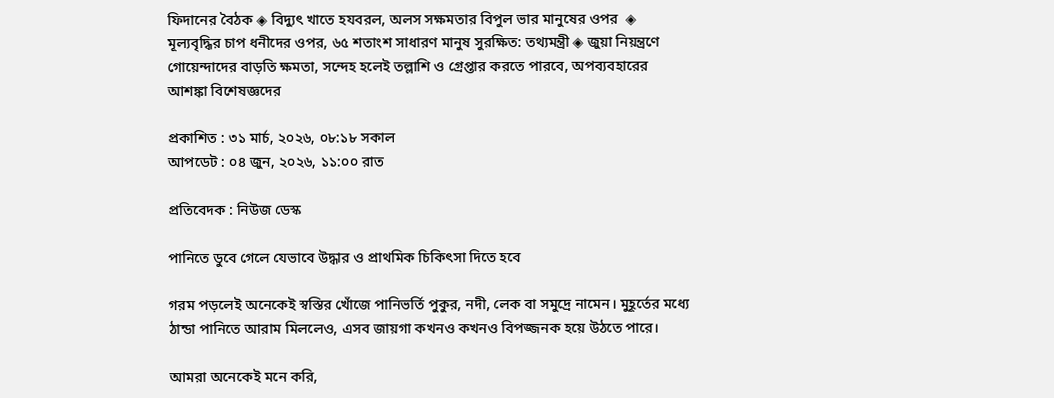ফিদানের বৈঠক ◈ বিদ্যুৎ খাতে হযবরল, অলস সক্ষমতার বিপুল ভার মানুষের ওপর  ◈ মূল্যবৃদ্ধির চাপ ধনীদের ওপর, ৬৫ শতাংশ সাধারণ মানুষ সুরক্ষিত: তথ্যমন্ত্রী ◈ জুয়া নিয়ন্ত্রণে গোয়েন্দাদের বাড়তি ক্ষমতা, সন্দেহ হলেই তল্লাশি ও গ্রেপ্তার করতে পারবে, অপব্যবহারের আশঙ্কা বিশেষজ্ঞদের

প্রকাশিত : ৩১ মার্চ, ২০২৬, ০৮:১৮ সকাল
আপডেট : ০৪ জুন, ২০২৬, ১১:০০ রাত

প্রতিবেদক : নিউজ ডেস্ক

পানিতে ডুবে গেলে যেভাবে উদ্ধার ও প্রাথমিক চিকিৎসা দিতে হবে

গরম পড়লেই অনেকেই স্বস্তির খোঁজে পানিভর্তি পুকুর, নদী, লেক বা সমুদ্রে নামেন। মুহূর্তের মধ্যে ঠান্ডা পানিতে আরাম মিললেও, এসব জায়গা কখনও কখনও বিপজ্জনক হয়ে উঠতে পারে।

আমরা অনেকেই মনে করি,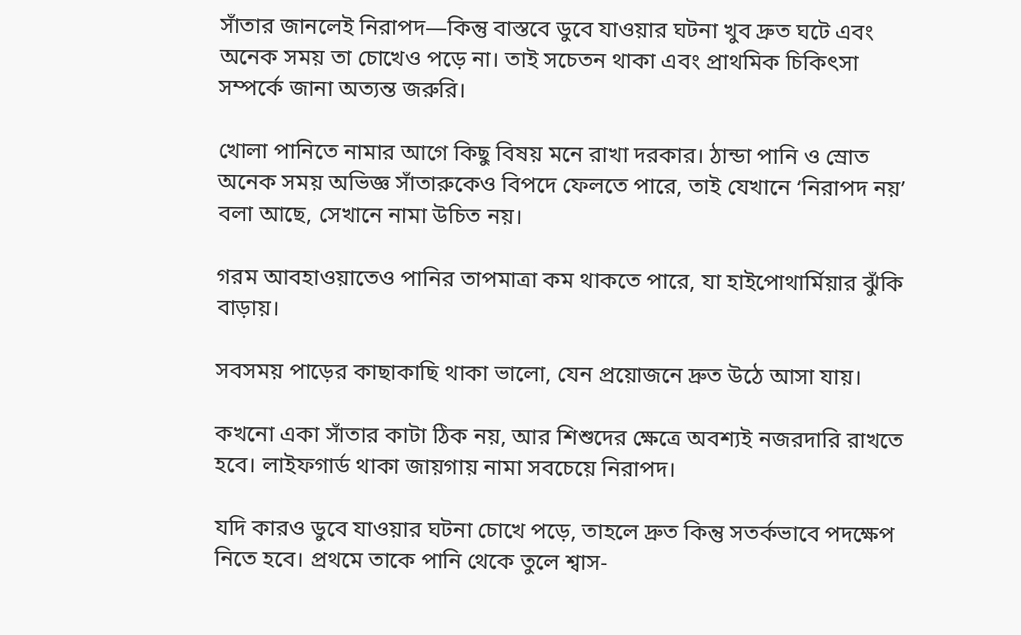সাঁতার জানলেই নিরাপদ—কিন্তু বাস্তবে ডুবে যাওয়ার ঘটনা খুব দ্রুত ঘটে এবং অনেক সময় তা চোখেও পড়ে না। তাই সচেতন থাকা এবং প্রাথমিক চিকিৎসা সম্পর্কে জানা অত্যন্ত জরুরি।

খোলা পানিতে নামার আগে কিছু বিষয় মনে রাখা দরকার। ঠান্ডা পানি ও স্রোত অনেক সময় অভিজ্ঞ সাঁতারুকেও বিপদে ফেলতে পারে, তাই যেখানে ‘নিরাপদ নয়’ বলা আছে, সেখানে নামা উচিত নয়।

গরম আবহাওয়াতেও পানির তাপমাত্রা কম থাকতে পারে, যা হাইপোথার্মিয়ার ঝুঁকি বাড়ায়।

সবসময় পাড়ের কাছাকাছি থাকা ভালো, যেন প্রয়োজনে দ্রুত উঠে আসা যায়।

কখনো একা সাঁতার কাটা ঠিক নয়, আর শিশুদের ক্ষেত্রে অবশ্যই নজরদারি রাখতে হবে। লাইফগার্ড থাকা জায়গায় নামা সবচেয়ে নিরাপদ।

যদি কারও ডুবে যাওয়ার ঘটনা চোখে পড়ে, তাহলে দ্রুত কিন্তু সতর্কভাবে পদক্ষেপ নিতে হবে। প্রথমে তাকে পানি থেকে তুলে শ্বাস-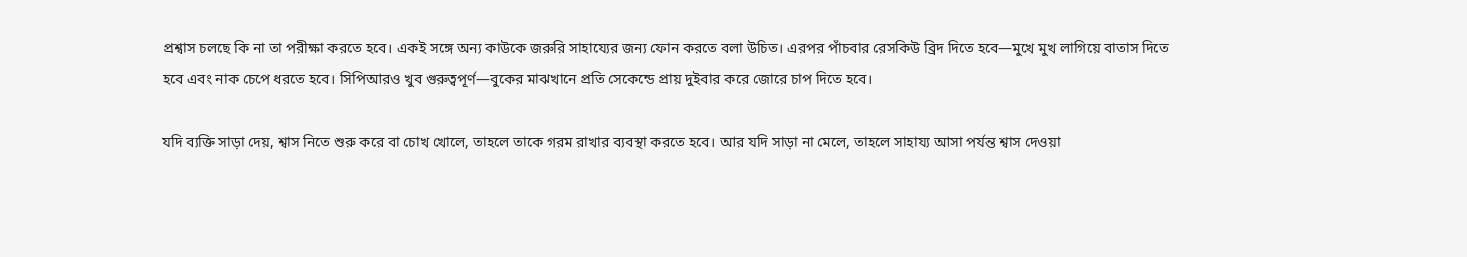প্রশ্বাস চলছে কি না তা পরীক্ষা করতে হবে। একই সঙ্গে অন্য কাউকে জরুরি সাহায্যের জন্য ফোন করতে বলা উচিত। এরপর পাঁচবার রেসকিউ ব্রিদ দিতে হবে—মুখে মুখ লাগিয়ে বাতাস দিতে হবে এবং নাক চেপে ধরতে হবে। সিপিআরও খুব গুরুত্বপূর্ণ—বুকের মাঝখানে প্রতি সেকেন্ডে প্রায় দুইবার করে জোরে চাপ দিতে হবে।

যদি ব্যক্তি সাড়া দেয়, শ্বাস নিতে শুরু করে বা চোখ খোলে, তাহলে তাকে গরম রাখার ব্যবস্থা করতে হবে। আর যদি সাড়া না মেলে, তাহলে সাহায্য আসা পর্যন্ত শ্বাস দেওয়া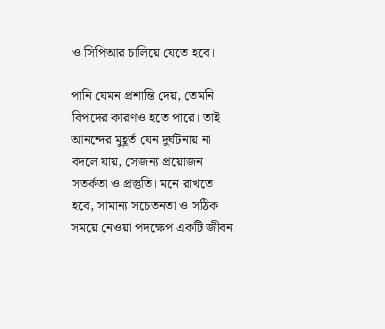ও সিপিআর চালিয়ে যেতে হবে।

পানি যেমন প্রশান্তি দেয়, তেমনি বিপদের কারণও হতে পারে। তাই আনন্দের মুহূর্ত যেন দুর্ঘটনায় না বদলে যায়, সেজন্য প্রয়োজন সতর্কতা ও প্রস্তুতি। মনে রাখতে হবে, সামান্য সচেতনতা ও সঠিক সময়ে নেওয়া পদক্ষেপ একটি জীবন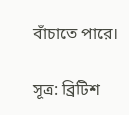বাঁচাতে পারে।

সূত্র: ব্রিটিশ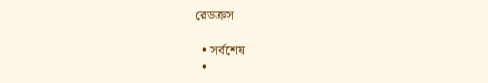রেডক্রস

  • সর্বশেষ
  •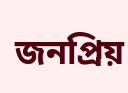জনপ্রিয়